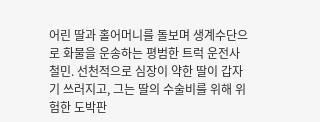어린 딸과 홀어머니를 돌보며 생계수단으로 화물을 운송하는 평범한 트럭 운전사 철민. 선천적으로 심장이 약한 딸이 갑자기 쓰러지고, 그는 딸의 수술비를 위해 위험한 도박판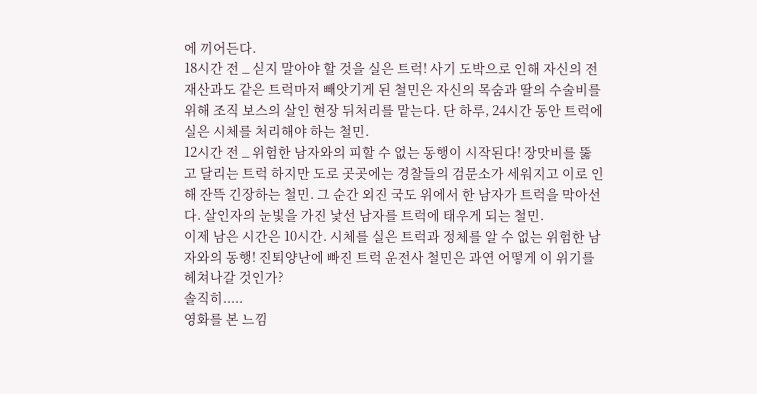에 끼어든다.
18시간 전 _ 싣지 말아야 할 것을 실은 트럭! 사기 도박으로 인해 자신의 전 재산과도 같은 트럭마저 빼앗기게 된 철민은 자신의 목숨과 딸의 수술비를 위해 조직 보스의 살인 현장 뒤처리를 맡는다. 단 하루, 24시간 동안 트럭에 실은 시체를 처리해야 하는 철민.
12시간 전 _ 위험한 남자와의 피할 수 없는 동행이 시작된다! 장맛비를 뚫고 달리는 트럭 하지만 도로 곳곳에는 경찰들의 검문소가 세워지고 이로 인해 잔뜩 긴장하는 철민. 그 순간 외진 국도 위에서 한 남자가 트럭을 막아선다. 살인자의 눈빛을 가진 낯선 남자를 트럭에 태우게 되는 철민.
이제 남은 시간은 10시간. 시체를 실은 트럭과 정체를 알 수 없는 위험한 남자와의 동행! 진퇴양난에 빠진 트럭 운전사 철민은 과연 어떻게 이 위기를 헤쳐나갈 것인가?
솔직히.....
영화를 본 느낌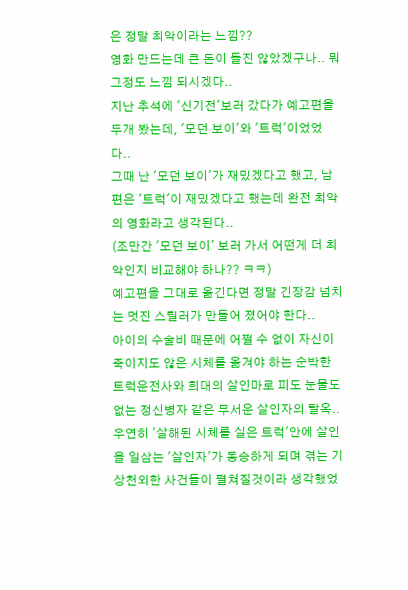은 정말 최악이라는 느낌??
영화 만드는데 큰 돈이 들진 않았겠구나.. 뭐 그정도 느낌 되시겠다..
지난 추석에 '신기전'보러 갔다가 예고편을 두개 봤는데, '모던 보이'와 '트럭'이었었다..
그때 난 '모던 보이'가 재밌겠다고 했고, 남편은 '트럭'이 재밌겠다고 했는데 완전 최악의 영화라고 생각된다..
(조만간 '모던 보이' 보러 가서 어떤게 더 최악인지 비교해야 하나?? ㅋㅋ)
예고편을 그대로 옮긴다면 정말 긴장감 넘치는 멋진 스릴러가 만들어 졌어야 한다..
아이의 수술비 때문에 어쩔 수 없이 자신이 죽이지도 않은 시체를 옮겨야 하는 순박한 트럭운전사와 희대의 살인마로 피도 눈물도 없는 정신병자 같은 무서운 살인자의 탈옥..
우연히 '살해된 시체를 실은 트럭'안에 살인을 일삼는 '살인자'가 동승하게 되며 겪는 기상천외한 사건들이 펼쳐질것이라 생각했었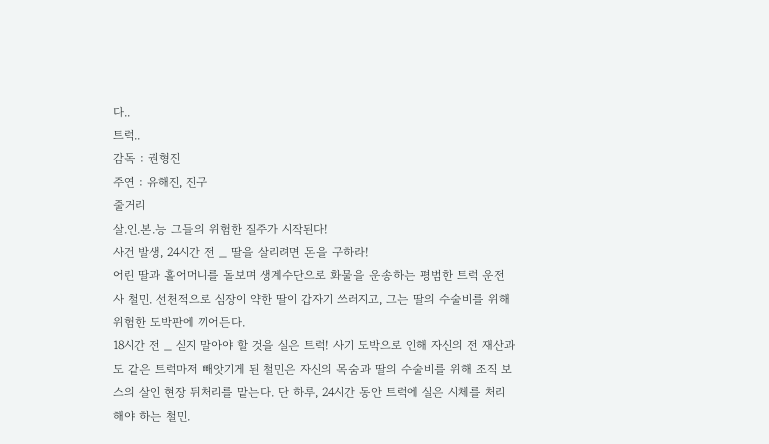다..
트럭..
감독 : 권형진
주연 : 유해진, 진구
줄거리
살.인.본.능 그들의 위험한 질주가 시작된다!
사건 발생, 24시간 전 _ 딸을 살리려면 돈을 구하라!
어린 딸과 홀어머니를 돌보며 생계수단으로 화물을 운송하는 평범한 트럭 운전사 철민. 선천적으로 심장이 약한 딸이 갑자기 쓰러지고, 그는 딸의 수술비를 위해 위험한 도박판에 끼어든다.
18시간 전 _ 싣지 말아야 할 것을 실은 트럭! 사기 도박으로 인해 자신의 전 재산과도 같은 트럭마저 빼앗기게 된 철민은 자신의 목숨과 딸의 수술비를 위해 조직 보스의 살인 현장 뒤처리를 맡는다. 단 하루, 24시간 동안 트럭에 실은 시체를 처리해야 하는 철민.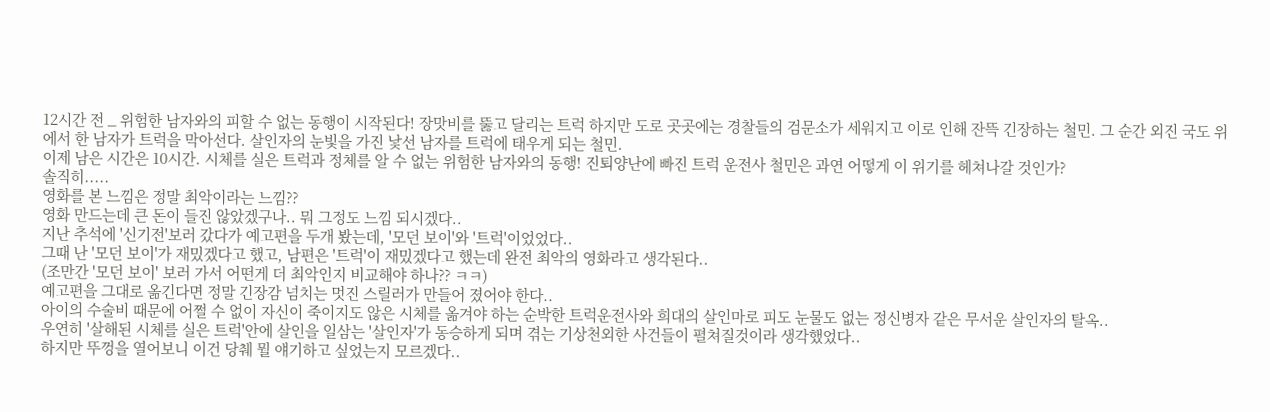12시간 전 _ 위험한 남자와의 피할 수 없는 동행이 시작된다! 장맛비를 뚫고 달리는 트럭 하지만 도로 곳곳에는 경찰들의 검문소가 세워지고 이로 인해 잔뜩 긴장하는 철민. 그 순간 외진 국도 위에서 한 남자가 트럭을 막아선다. 살인자의 눈빛을 가진 낯선 남자를 트럭에 태우게 되는 철민.
이제 남은 시간은 10시간. 시체를 실은 트럭과 정체를 알 수 없는 위험한 남자와의 동행! 진퇴양난에 빠진 트럭 운전사 철민은 과연 어떻게 이 위기를 헤쳐나갈 것인가?
솔직히.....
영화를 본 느낌은 정말 최악이라는 느낌??
영화 만드는데 큰 돈이 들진 않았겠구나.. 뭐 그정도 느낌 되시겠다..
지난 추석에 '신기전'보러 갔다가 예고편을 두개 봤는데, '모던 보이'와 '트럭'이었었다..
그때 난 '모던 보이'가 재밌겠다고 했고, 남편은 '트럭'이 재밌겠다고 했는데 완전 최악의 영화라고 생각된다..
(조만간 '모던 보이' 보러 가서 어떤게 더 최악인지 비교해야 하나?? ㅋㅋ)
예고편을 그대로 옮긴다면 정말 긴장감 넘치는 멋진 스릴러가 만들어 졌어야 한다..
아이의 수술비 때문에 어쩔 수 없이 자신이 죽이지도 않은 시체를 옮겨야 하는 순박한 트럭운전사와 희대의 살인마로 피도 눈물도 없는 정신병자 같은 무서운 살인자의 탈옥..
우연히 '살해된 시체를 실은 트럭'안에 살인을 일삼는 '살인자'가 동승하게 되며 겪는 기상천외한 사건들이 펼쳐질것이라 생각했었다..
하지만 뚜껑을 열어보니 이건 당췌 뭘 얘기하고 싶었는지 모르겠다..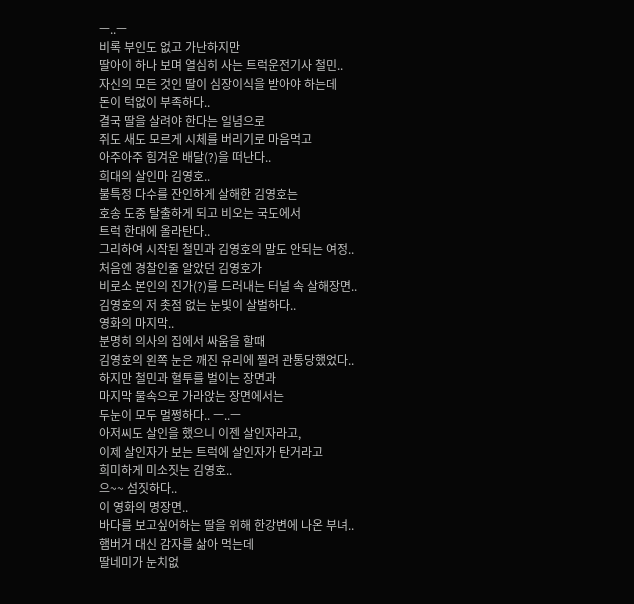ㅡ..ㅡ
비록 부인도 없고 가난하지만
딸아이 하나 보며 열심히 사는 트럭운전기사 철민..
자신의 모든 것인 딸이 심장이식을 받아야 하는데
돈이 턱없이 부족하다..
결국 딸을 살려야 한다는 일념으로
쥐도 새도 모르게 시체를 버리기로 마음먹고
아주아주 힘겨운 배달(?)을 떠난다..
희대의 살인마 김영호..
불특정 다수를 잔인하게 살해한 김영호는
호송 도중 탈출하게 되고 비오는 국도에서
트럭 한대에 올라탄다..
그리하여 시작된 철민과 김영호의 말도 안되는 여정..
처음엔 경찰인줄 알았던 김영호가
비로소 본인의 진가(?)를 드러내는 터널 속 살해장면..
김영호의 저 촛점 없는 눈빛이 살벌하다..
영화의 마지막..
분명히 의사의 집에서 싸움을 할때
김영호의 왼쪽 눈은 깨진 유리에 찔려 관통당했었다..
하지만 철민과 혈투를 벌이는 장면과
마지막 물속으로 가라앉는 장면에서는
두눈이 모두 멀쩡하다.. ㅡ..ㅡ
아저씨도 살인을 했으니 이젠 살인자라고,
이제 살인자가 보는 트럭에 살인자가 탄거라고
희미하게 미소짓는 김영호..
으~~ 섬짓하다..
이 영화의 명장면..
바다를 보고싶어하는 딸을 위해 한강변에 나온 부녀..
햄버거 대신 감자를 삶아 먹는데
딸네미가 눈치없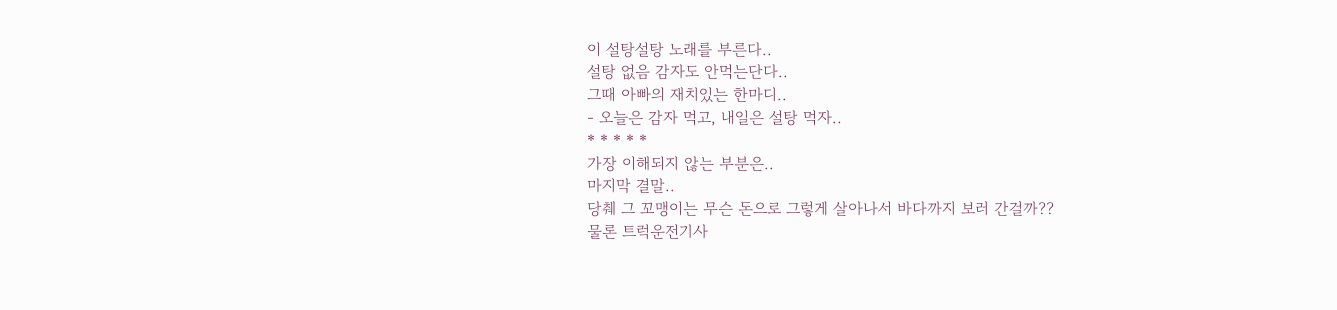이 설탕설탕 노래를 부른다..
설탕 없음 감자도 안먹는단다..
그때 아빠의 재치있는 한마디..
- 오늘은 감자 먹고, 내일은 설탕 먹자..
* * * * *
가장 이해되지 않는 부분은..
마지막 결말..
당췌 그 꼬맹이는 무슨 돈으로 그렇게 살아나서 바다까지 보러 간걸까??
물론 트럭운전기사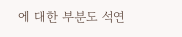에 대한 부분도 석연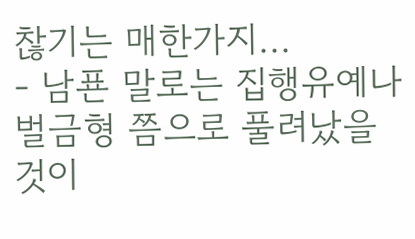찮기는 매한가지...
- 남푠 말로는 집행유예나 벌금형 쯤으로 풀려났을 것이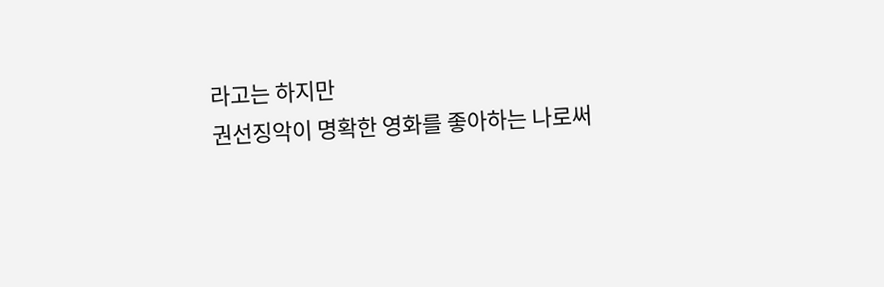라고는 하지만
권선징악이 명확한 영화를 좋아하는 나로써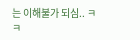는 이해불가 되심.. ㅋㅋ